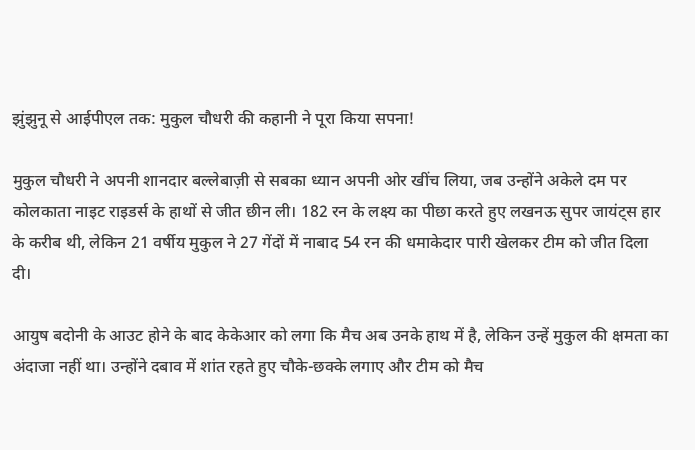झुंझुनू से आईपीएल तक: मुकुल चौधरी की कहानी ने पूरा किया सपना!

मुकुल चौधरी ने अपनी शानदार बल्लेबाज़ी से सबका ध्यान अपनी ओर खींच लिया, जब उन्होंने अकेले दम पर कोलकाता नाइट राइडर्स के हाथों से जीत छीन ली। 182 रन के लक्ष्य का पीछा करते हुए लखनऊ सुपर जायंट्स हार के करीब थी, लेकिन 21 वर्षीय मुकुल ने 27 गेंदों में नाबाद 54 रन की धमाकेदार पारी खेलकर टीम को जीत दिला दी।

आयुष बदोनी के आउट होने के बाद केकेआर को लगा कि मैच अब उनके हाथ में है, लेकिन उन्हें मुकुल की क्षमता का अंदाजा नहीं था। उन्होंने दबाव में शांत रहते हुए चौके-छक्के लगाए और टीम को मैच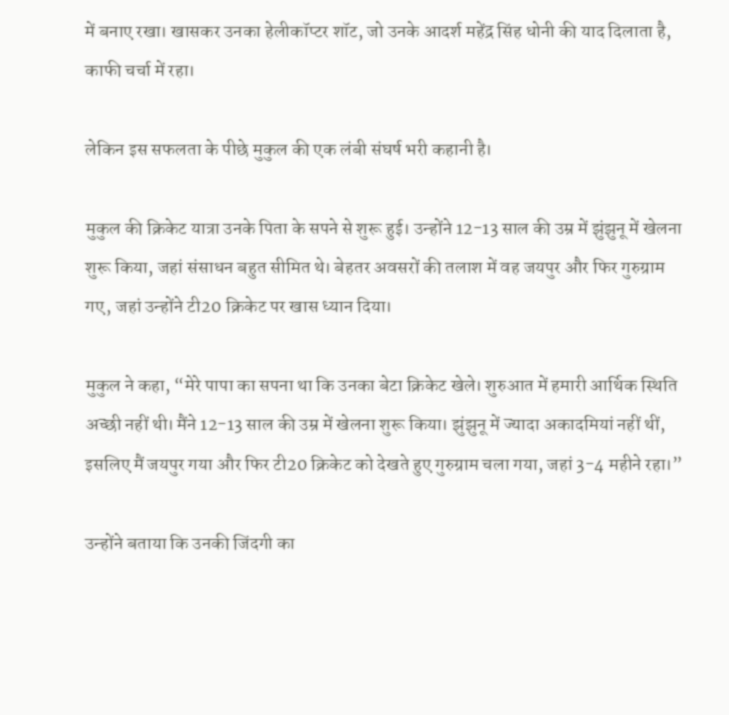में बनाए रखा। खासकर उनका हेलीकॉप्टर शॉट, जो उनके आदर्श महेंद्र सिंह धोनी की याद दिलाता है, काफी चर्चा में रहा।

लेकिन इस सफलता के पीछे मुकुल की एक लंबी संघर्ष भरी कहानी है।

मुकुल की क्रिकेट यात्रा उनके पिता के सपने से शुरू हुई। उन्होंने 12-13 साल की उम्र में झुंझुनू में खेलना शुरू किया, जहां संसाधन बहुत सीमित थे। बेहतर अवसरों की तलाश में वह जयपुर और फिर गुरुग्राम गए, जहां उन्होंने टी20 क्रिकेट पर खास ध्यान दिया।

मुकुल ने कहा, “मेरे पापा का सपना था कि उनका बेटा क्रिकेट खेले। शुरुआत में हमारी आर्थिक स्थिति अच्छी नहीं थी। मैंने 12-13 साल की उम्र में खेलना शुरू किया। झुंझुनू में ज्यादा अकादमियां नहीं थीं, इसलिए मैं जयपुर गया और फिर टी20 क्रिकेट को देखते हुए गुरुग्राम चला गया, जहां 3-4 महीने रहा।”

उन्होंने बताया कि उनकी जिंदगी का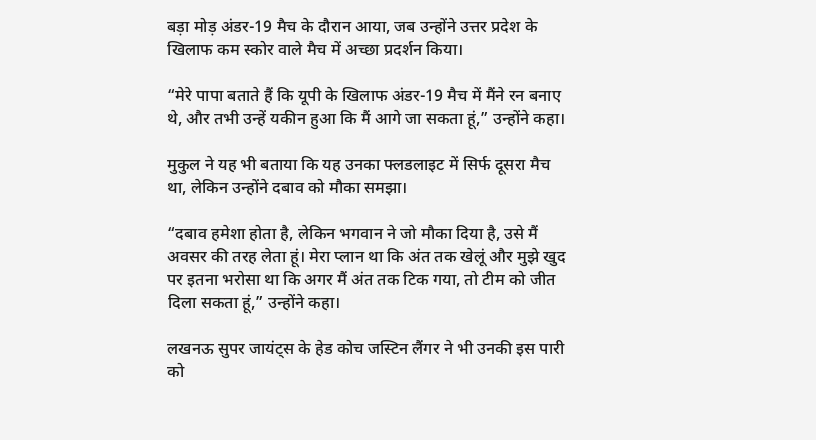बड़ा मोड़ अंडर-19 मैच के दौरान आया, जब उन्होंने उत्तर प्रदेश के खिलाफ कम स्कोर वाले मैच में अच्छा प्रदर्शन किया।

“मेरे पापा बताते हैं कि यूपी के खिलाफ अंडर-19 मैच में मैंने रन बनाए थे, और तभी उन्हें यकीन हुआ कि मैं आगे जा सकता हूं,” उन्होंने कहा।

मुकुल ने यह भी बताया कि यह उनका फ्लडलाइट में सिर्फ दूसरा मैच था, लेकिन उन्होंने दबाव को मौका समझा।

“दबाव हमेशा होता है, लेकिन भगवान ने जो मौका दिया है, उसे मैं अवसर की तरह लेता हूं। मेरा प्लान था कि अंत तक खेलूं और मुझे खुद पर इतना भरोसा था कि अगर मैं अंत तक टिक गया, तो टीम को जीत दिला सकता हूं,” उन्होंने कहा।

लखनऊ सुपर जायंट्स के हेड कोच जस्टिन लैंगर ने भी उनकी इस पारी को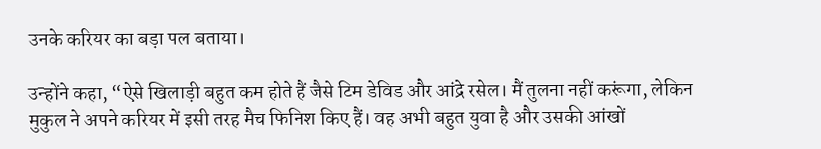उनके करियर का बड़ा पल बताया।

उन्होंने कहा, “ऐसे खिलाड़ी बहुत कम होते हैं जैसे टिम डेविड और आंद्रे रसेल। मैं तुलना नहीं करूंगा, लेकिन मुकुल ने अपने करियर में इसी तरह मैच फिनिश किए हैं। वह अभी बहुत युवा है और उसकी आंखों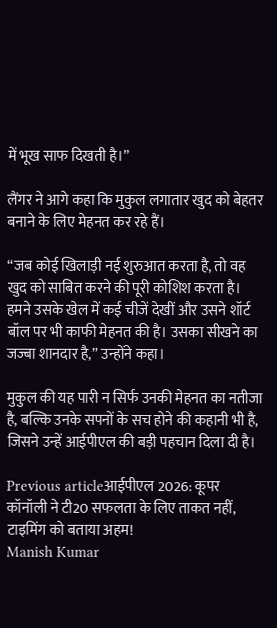में भूख साफ दिखती है।”

लैंगर ने आगे कहा कि मुकुल लगातार खुद को बेहतर बनाने के लिए मेहनत कर रहे हैं।

“जब कोई खिलाड़ी नई शुरुआत करता है, तो वह खुद को साबित करने की पूरी कोशिश करता है। हमने उसके खेल में कई चीजें देखीं और उसने शॉर्ट बॉल पर भी काफी मेहनत की है। उसका सीखने का जज्बा शानदार है,” उन्होंने कहा।

मुकुल की यह पारी न सिर्फ उनकी मेहनत का नतीजा है, बल्कि उनके सपनों के सच होने की कहानी भी है, जिसने उन्हें आईपीएल की बड़ी पहचान दिला दी है।

Previous articleआईपीएल 2026: कूपर कॉनॉली ने टी20 सफलता के लिए ताकत नहीं, टाइमिंग को बताया अहम!
Manish Kumar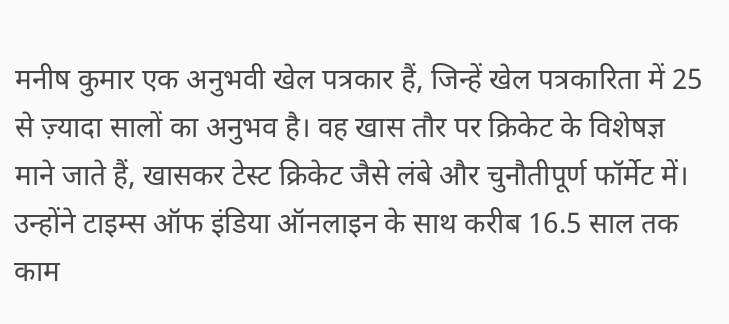मनीष कुमार एक अनुभवी खेल पत्रकार हैं, जिन्हें खेल पत्रकारिता में 25 से ज़्यादा सालों का अनुभव है। वह खास तौर पर क्रिकेट के विशेषज्ञ माने जाते हैं, खासकर टेस्ट क्रिकेट जैसे लंबे और चुनौतीपूर्ण फॉर्मेट में। उन्होंने टाइम्स ऑफ इंडिया ऑनलाइन के साथ करीब 16.5 साल तक काम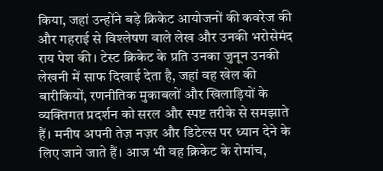किया, जहां उन्होंने बड़े क्रिकेट आयोजनों की कवरेज की और गहराई से विश्लेषण वाले लेख और उनकी भरोसेमंद राय पेश की। टेस्ट क्रिकेट के प्रति उनका जुनून उनकी लेखनी में साफ दिखाई देता है, जहां वह खेल की बारीकियों, रणनीतिक मुकाबलों और खिलाड़ियों के व्यक्तिगत प्रदर्शन को सरल और स्पष्ट तरीके से समझाते हैं। मनीष अपनी तेज़ नज़र और डिटेल्स पर ध्यान देने के लिए जाने जाते हैं। आज भी वह क्रिकेट के रोमांच,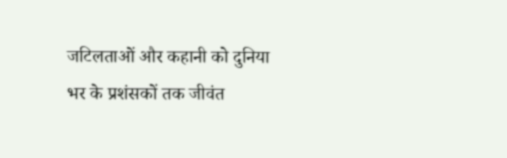जटिलताओं और कहानी को दुनिया भर के प्रशंसकों तक जीवंत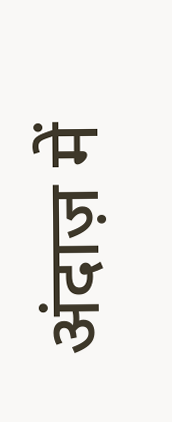अंदाज़ में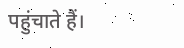पहुंचाते हैं।